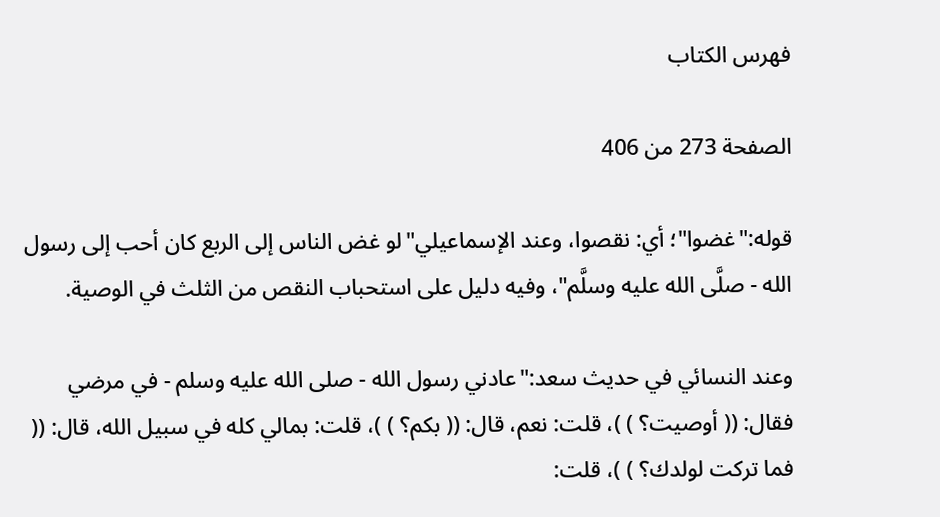فهرس الكتاب

الصفحة 273 من 406

قوله:"غضوا"؛ أي: نقصوا، وعند الإسماعيلي"لو غض الناس إلى الربع كان أحب إلى رسول الله - صلَّى الله عليه وسلَّم"، وفيه دليل على استحباب النقص من الثلث في الوصية.

وعند النسائي في حديث سعد:"عادني رسول الله - صلى الله عليه وسلم - في مرضي فقال: (( أوصيت؟ ) )، قلت: نعم، قال: (( بكم؟ ) )، قلت: بمالي كله في سبيل الله، قال: (( فما تركت لولدك؟ ) )، قلت: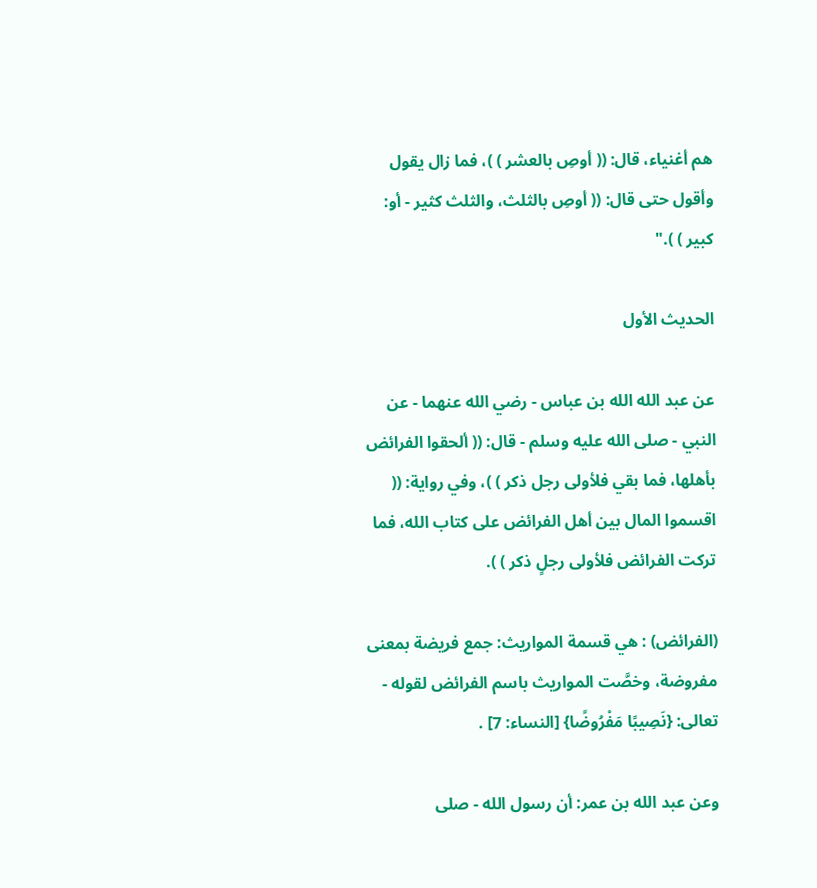هم أغنياء، قال: (( أوصِ بالعشر ) )، فما زال يقول وأقول حتى قال: (( أوصِ بالثلث، والثلث كثير - أو: كبير ) )."

الحديث الأول

عن عبد الله الله بن عباس - رضي الله عنهما - عن النبي - صلى الله عليه وسلم - قال: (( ألحقوا الفرائض بأهلها، فما بقي فلأولى رجل ذكر ) )، وفي رواية: (( اقسموا المال بين أهل الفرائض على كتاب الله، فما تركت الفرائض فلأولى رجلٍ ذكر ) ).

(الفرائض) : هي قسمة المواريث: جمع فريضة بمعنى مفروضة، وخصَّت المواريث باسم الفرائض لقوله - تعالى: {نَصِيبًا مَفْرُوضًا} [النساء: 7] .

وعن عبد الله بن عمر: أن رسول الله - صلى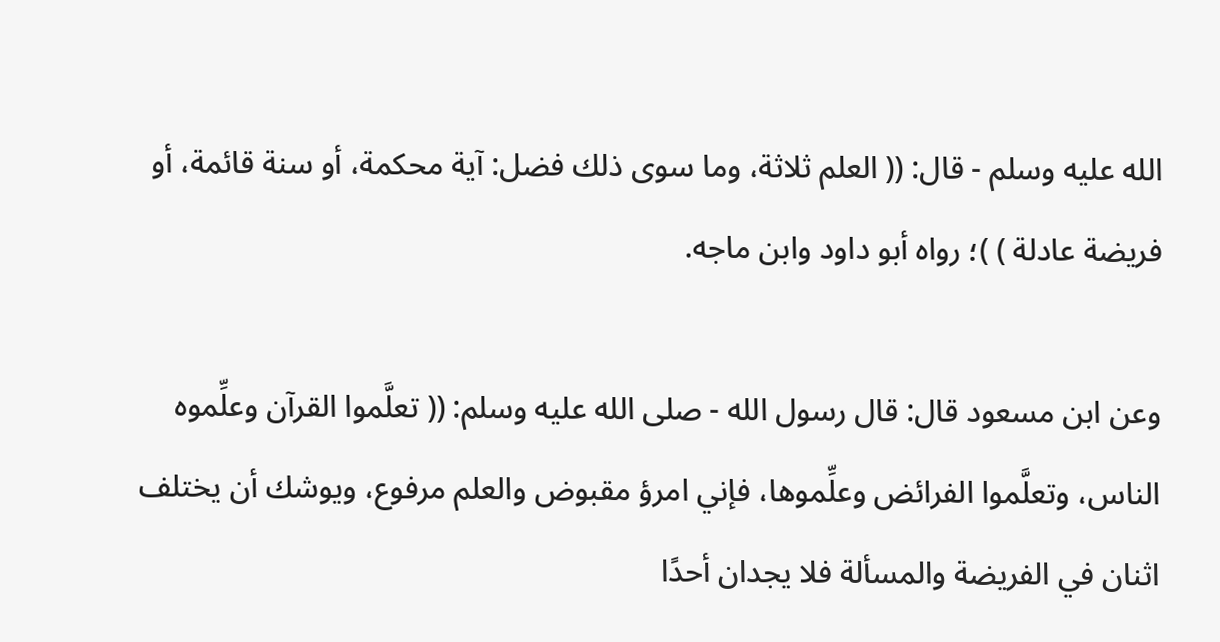الله عليه وسلم - قال: (( العلم ثلاثة، وما سوى ذلك فضل: آية محكمة، أو سنة قائمة، أو فريضة عادلة ) )؛ رواه أبو داود وابن ماجه.

وعن ابن مسعود قال: قال رسول الله - صلى الله عليه وسلم: (( تعلَّموا القرآن وعلِّموه الناس، وتعلَّموا الفرائض وعلِّموها، فإني امرؤ مقبوض والعلم مرفوع، ويوشك أن يختلف اثنان في الفريضة والمسألة فلا يجدان أحدًا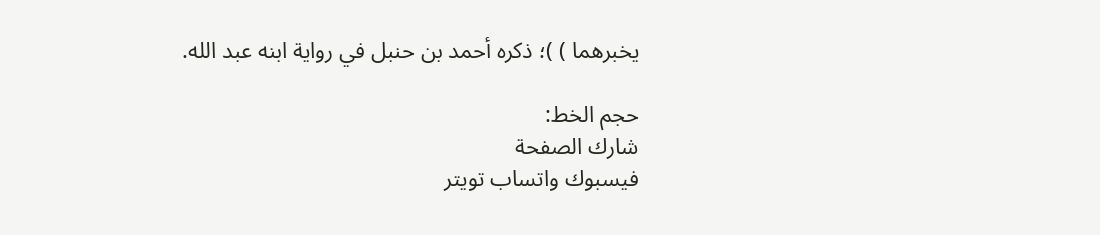يخبرهما ) )؛ ذكره أحمد بن حنبل في رواية ابنه عبد الله.

حجم الخط:
شارك الصفحة
فيسبوك واتساب تويتر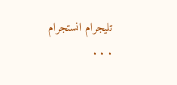تليجرام انستجرام
. . .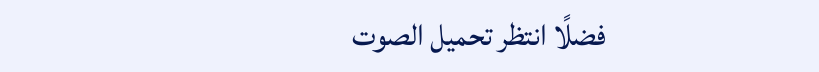فضلًا انتظر تحميل الصوت